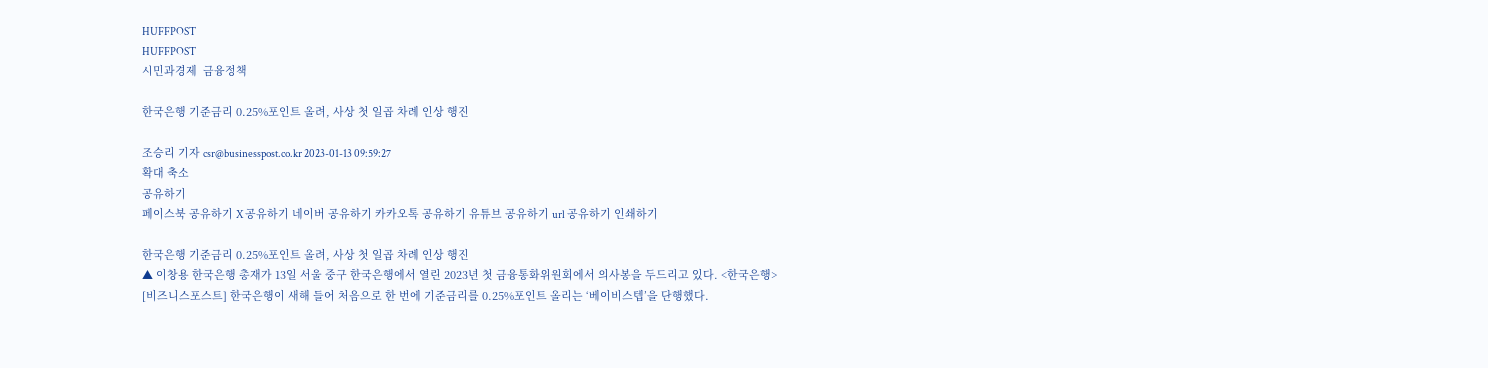HUFFPOST
HUFFPOST
시민과경제  금융정책

한국은행 기준금리 0.25%포인트 올려, 사상 첫 일곱 차례 인상 행진

조승리 기자 csr@businesspost.co.kr 2023-01-13 09:59:27
확대 축소
공유하기
페이스북 공유하기 X 공유하기 네이버 공유하기 카카오톡 공유하기 유튜브 공유하기 url 공유하기 인쇄하기

한국은행 기준금리 0.25%포인트 올려, 사상 첫 일곱 차례 인상 행진
▲ 이창용 한국은행 총재가 13일 서울 중구 한국은행에서 열린 2023년 첫 금융통화위원회에서 의사봉을 두드리고 있다. <한국은행>
[비즈니스포스트] 한국은행이 새해 들어 처음으로 한 번에 기준금리를 0.25%포인트 올리는 ‘베이비스텝’을 단행했다.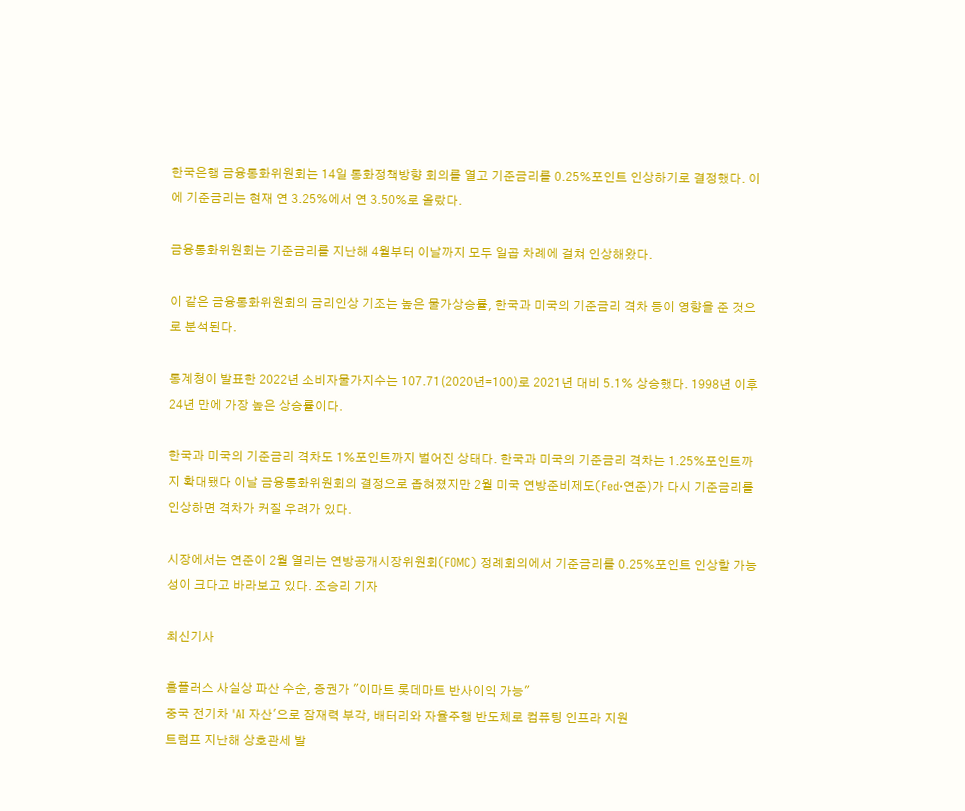한국은행 금융통화위원회는 14일 통화정책방향 회의를 열고 기준금리를 0.25%포인트 인상하기로 결정했다. 이에 기준금리는 현재 연 3.25%에서 연 3.50%로 올랐다.

금융통화위원회는 기준금리를 지난해 4월부터 이날까지 모두 일곱 차례에 걸쳐 인상해왔다.

이 같은 금융통화위원회의 금리인상 기조는 높은 물가상승률, 한국과 미국의 기준금리 격차 등이 영향을 준 것으로 분석된다.

통계청이 발표한 2022년 소비자물가지수는 107.71(2020년=100)로 2021년 대비 5.1% 상승했다. 1998년 이후 24년 만에 가장 높은 상승률이다.

한국과 미국의 기준금리 격차도 1%포인트까지 벌어진 상태다. 한국과 미국의 기준금리 격차는 1.25%포인트까지 확대됐다 이날 금융통화위원회의 결정으로 좁혀졌지만 2월 미국 연방준비제도(Fed·연준)가 다시 기준금리를 인상하면 격차가 커질 우려가 있다.

시장에서는 연준이 2월 열리는 연방공개시장위원회(FOMC) 정례회의에서 기준금리를 0.25%포인트 인상할 가능성이 크다고 바라보고 있다. 조승리 기자

최신기사

홈플러스 사실상 파산 수순, 증권가 "이마트 롯데마트 반사이익 가능"
중국 전기차 'AI 자산'으로 잠재력 부각, 배터리와 자율주행 반도체로 컴퓨팅 인프라 지원
트럼프 지난해 상호관세 발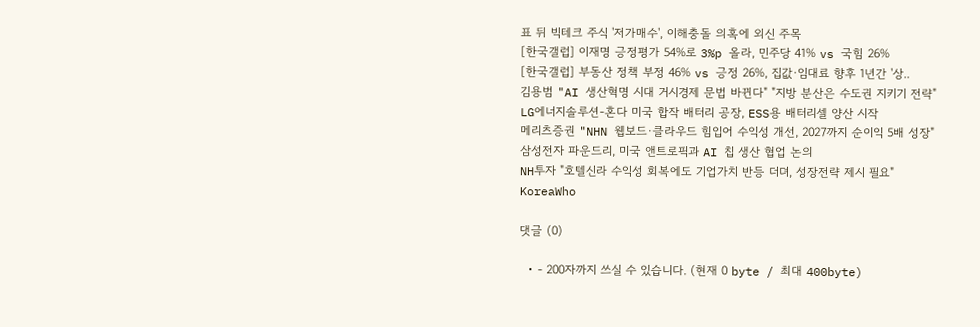표 뒤 빅테크 주식 '저가매수', 이해충돌 의혹에 외신 주목
[한국갤럽] 이재명 긍정평가 54%로 3%p 올라, 민주당 41% vs 국힘 26%
[한국갤럽] 부동산 정책 부정 46% vs 긍정 26%, 집값·임대료 향후 1년간 '상..
김용범 "AI 생산혁명 시대 거시경제 문법 바뀐다" "지방 분산은 수도권 지키기 전략"
LG에너지솔루션-혼다 미국 합작 배터리 공장, ESS용 배터리셀 양산 시작
메리츠증권 "NHN 웹보드·클라우드 힘입어 수익성 개선, 2027까지 순이익 5배 성장"
삼성전자 파운드리, 미국 앤트로픽과 AI 칩 생산 협업 논의
NH투자 "호텔신라 수익성 회복에도 기업가치 반등 더뎌, 성장전략 제시 필요"
KoreaWho

댓글 (0)

  • - 200자까지 쓰실 수 있습니다. (현재 0 byte / 최대 400byte)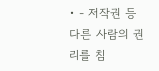• - 저작권 등 다른 사람의 권리를 침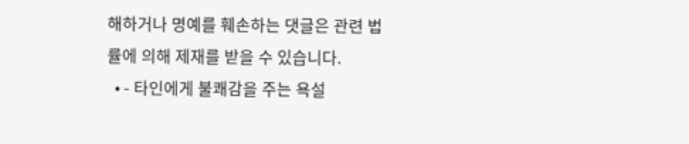해하거나 명예를 훼손하는 댓글은 관련 법률에 의해 제재를 받을 수 있습니다.
  • - 타인에게 불쾌감을 주는 욕설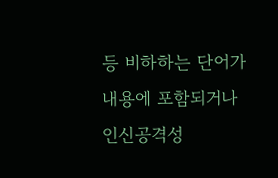등 비하하는 단어가 내용에 포함되거나 인신공격성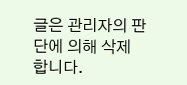글은 관리자의 판단에 의해 삭제 합니다.